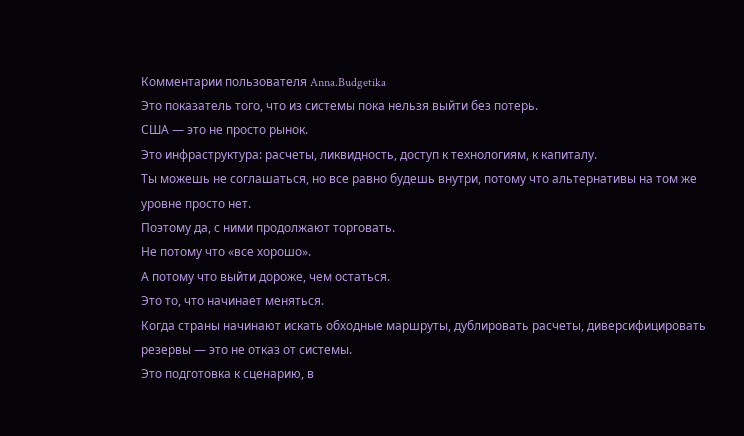Комментарии пользователя Anna.Budgetika
Это показатель того, что из системы пока нельзя выйти без потерь.
США — это не просто рынок.
Это инфраструктура: расчеты, ликвидность, доступ к технологиям, к капиталу.
Ты можешь не соглашаться, но все равно будешь внутри, потому что альтернативы на том же уровне просто нет.
Поэтому да, с ними продолжают торговать.
Не потому что «все хорошо».
А потому что выйти дороже, чем остаться.
Это то, что начинает меняться.
Когда страны начинают искать обходные маршруты, дублировать расчеты, диверсифицировать резервы — это не отказ от системы.
Это подготовка к сценарию, в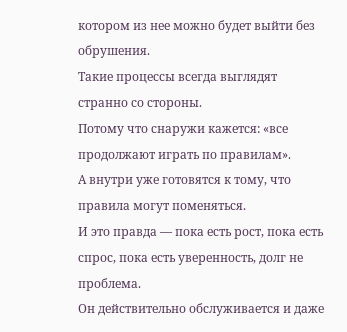котором из нее можно будет выйти без обрушения.
Такие процессы всегда выглядят странно со стороны.
Потому что снаружи кажется: «все продолжают играть по правилам».
А внутри уже готовятся к тому, что правила могут поменяться.
И это правда — пока есть рост, пока есть спрос, пока есть уверенность, долг не проблема.
Он действительно обслуживается и даже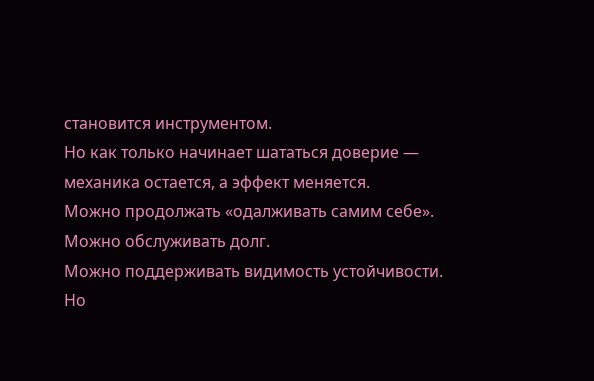становится инструментом.
Но как только начинает шататься доверие — механика остается, а эффект меняется.
Можно продолжать «одалживать самим себе».
Можно обслуживать долг.
Можно поддерживать видимость устойчивости.
Но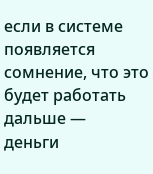если в системе появляется сомнение, что это будет работать дальше —
деньги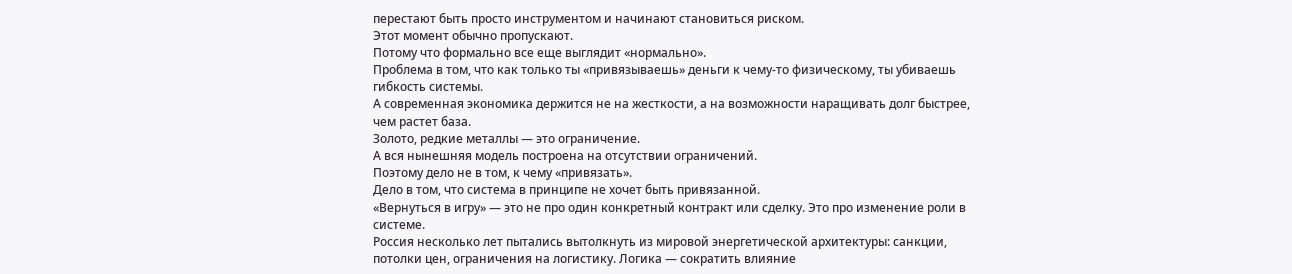перестают быть просто инструментом и начинают становиться риском.
Этот момент обычно пропускают.
Потому что формально все еще выглядит «нормально».
Проблема в том, что как только ты «привязываешь» деньги к чему-то физическому, ты убиваешь гибкость системы.
А современная экономика держится не на жесткости, а на возможности наращивать долг быстрее, чем растет база.
Золото, редкие металлы — это ограничение.
А вся нынешняя модель построена на отсутствии ограничений.
Поэтому дело не в том, к чему «привязать».
Дело в том, что система в принципе не хочет быть привязанной.
«Вернуться в игру» — это не про один конкретный контракт или сделку. Это про изменение роли в системе.
Россия несколько лет пытались вытолкнуть из мировой энергетической архитектуры: санкции, потолки цен, ограничения на логистику. Логика — сократить влияние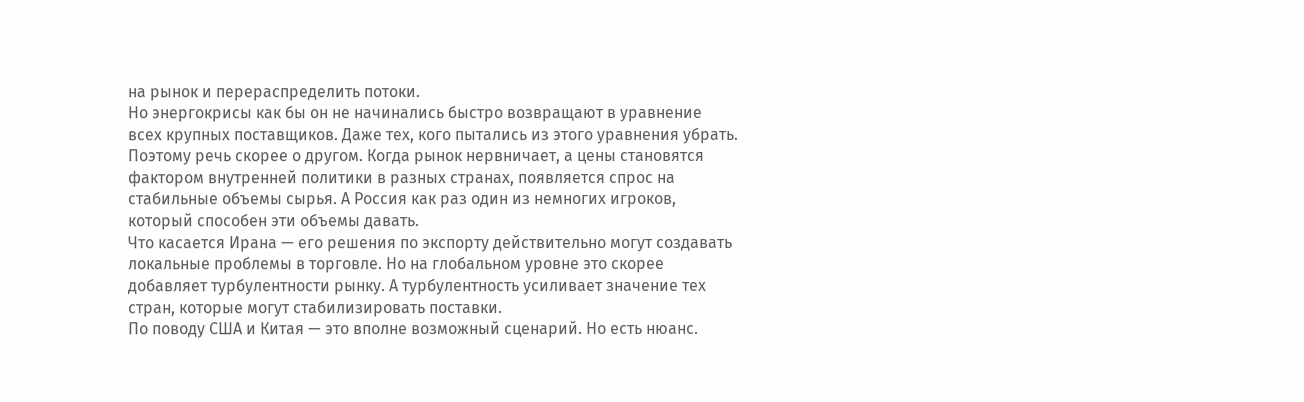на рынок и перераспределить потоки.
Но энергокрисы как бы он не начинались быстро возвращают в уравнение всех крупных поставщиков. Даже тех, кого пытались из этого уравнения убрать.
Поэтому речь скорее о другом. Когда рынок нервничает, а цены становятся фактором внутренней политики в разных странах, появляется спрос на стабильные объемы сырья. А Россия как раз один из немногих игроков, который способен эти объемы давать.
Что касается Ирана — его решения по экспорту действительно могут создавать локальные проблемы в торговле. Но на глобальном уровне это скорее добавляет турбулентности рынку. А турбулентность усиливает значение тех стран, которые могут стабилизировать поставки.
По поводу США и Китая — это вполне возможный сценарий. Но есть нюанс.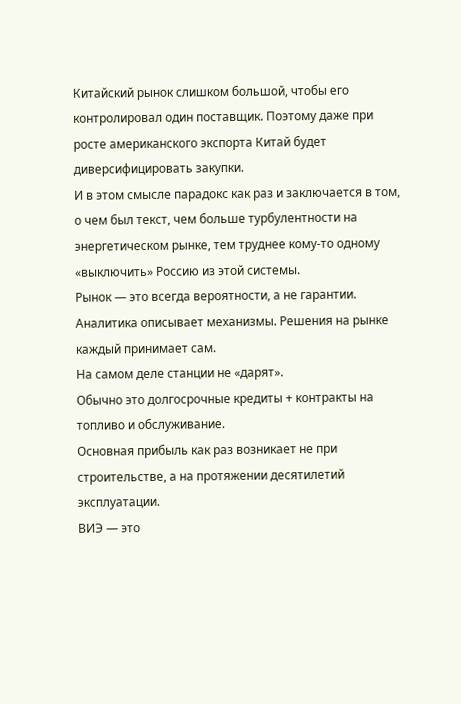Китайский рынок слишком большой, чтобы его контролировал один поставщик. Поэтому даже при росте американского экспорта Китай будет диверсифицировать закупки.
И в этом смысле парадокс как раз и заключается в том, о чем был текст, чем больше турбулентности на энергетическом рынке, тем труднее кому-то одному «выключить» Россию из этой системы.
Рынок — это всегда вероятности, а не гарантии.
Аналитика описывает механизмы. Решения на рынке каждый принимает сам.
На самом деле станции не «дарят».
Обычно это долгосрочные кредиты + контракты на топливо и обслуживание.
Основная прибыль как раз возникает не при строительстве, а на протяжении десятилетий эксплуатации.
ВИЭ — это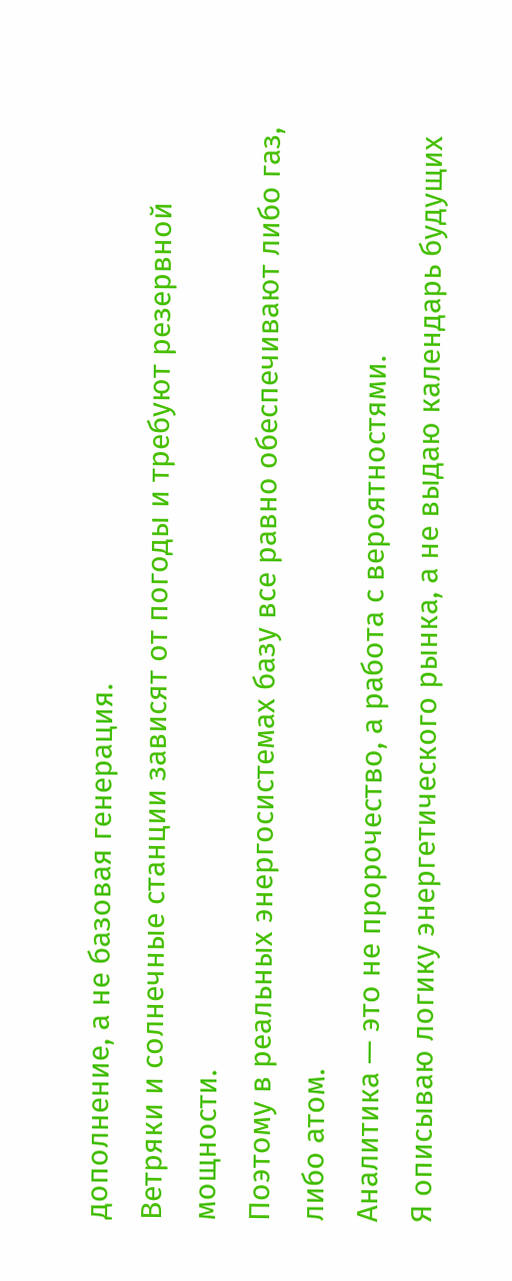дополнение, а не базовая генерация.
Ветряки и солнечные станции зависят от погоды и требуют резервной мощности.
Поэтому в реальных энергосистемах базу все равно обеспечивают либо газ, либо атом.
Аналитика — это не пророчество, а работа с вероятностями.
Я описываю логику энергетического рынка, а не выдаю календарь будущих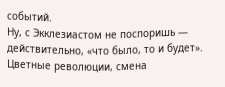событий.
Ну, с Экклезиастом не поспоришь — действительно, «что было, то и будет». Цветные революции, смена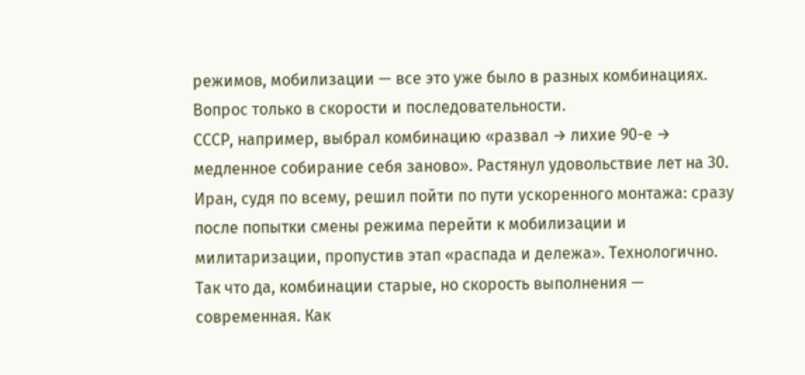режимов, мобилизации — все это уже было в разных комбинациях. Вопрос только в скорости и последовательности.
СССР, например, выбрал комбинацию «развал → лихие 90-е → медленное собирание себя заново». Растянул удовольствие лет на 30.
Иран, судя по всему, решил пойти по пути ускоренного монтажа: сразу после попытки смены режима перейти к мобилизации и милитаризации, пропустив этап «распада и дележа». Технологично.
Так что да, комбинации старые, но скорость выполнения — современная. Как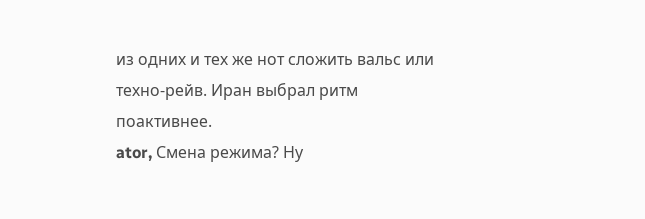из одних и тех же нот сложить вальс или техно-рейв. Иран выбрал ритм поактивнее.
ator, Смена режима? Ну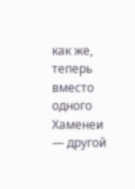как же, теперь вместо одного Хаменеи — другой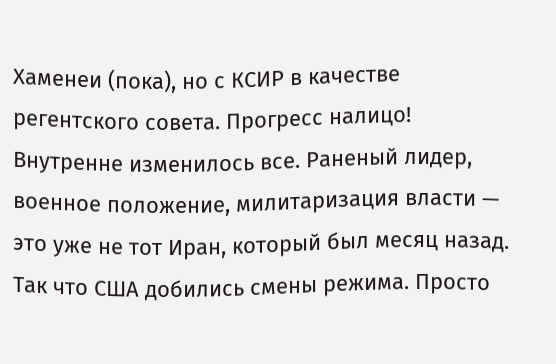Хаменеи (пока), но с КСИР в качестве регентского совета. Прогресс налицо!
Внутренне изменилось все. Раненый лидер, военное положение, милитаризация власти — это уже не тот Иран, который был месяц назад. Так что США добились смены режима. Просто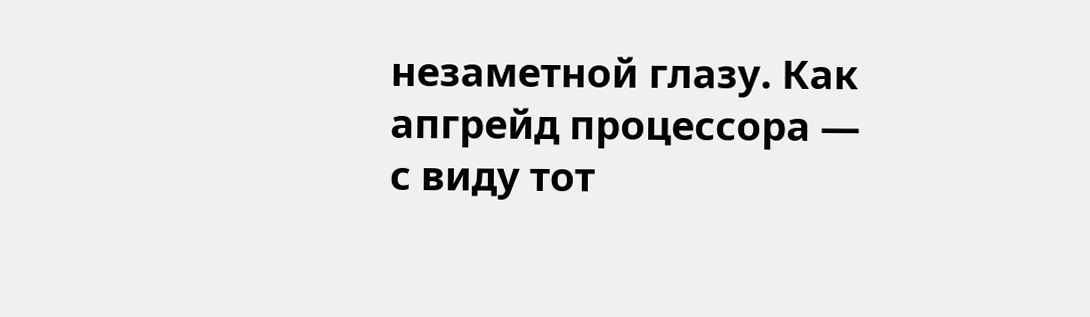незаметной глазу. Как апгрейд процессора — с виду тот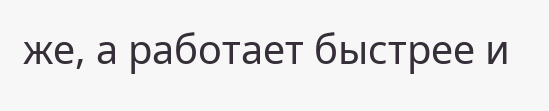же, а работает быстрее и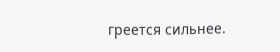греется сильнее.